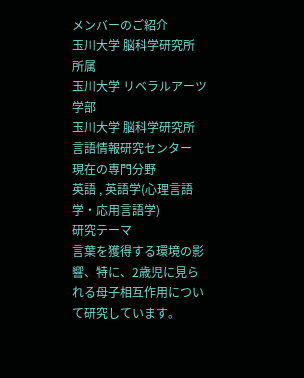メンバーのご紹介
玉川大学 脳科学研究所
所属
玉川大学 リベラルアーツ学部
玉川大学 脳科学研究所 言語情報研究センター
現在の専門分野
英語 , 英語学(心理言語学・応用言語学)
研究テーマ
言葉を獲得する環境の影響、特に、2歳児に見られる母子相互作用について研究しています。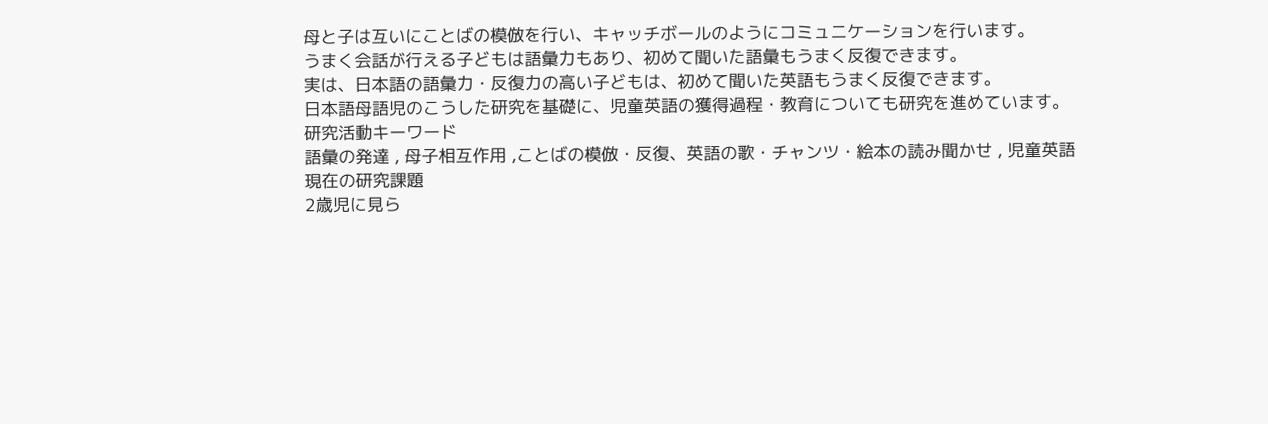母と子は互いにことばの模倣を行い、キャッチボールのようにコミュニケーションを行います。
うまく会話が行える子どもは語彙力もあり、初めて聞いた語彙もうまく反復できます。
実は、日本語の語彙力・反復力の高い子どもは、初めて聞いた英語もうまく反復できます。
日本語母語児のこうした研究を基礎に、児童英語の獲得過程・教育についても研究を進めています。
研究活動キーワード
語彙の発達 , 母子相互作用 ,ことばの模倣・反復、英語の歌・チャンツ・絵本の読み聞かせ , 児童英語
現在の研究課題
2歳児に見ら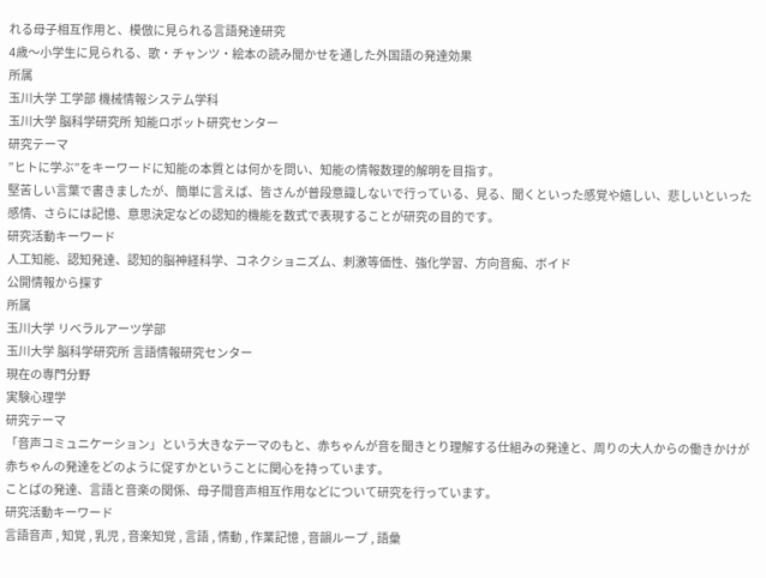れる母子相互作用と、模倣に見られる言語発達研究
4歳〜小学生に見られる、歌・チャンツ・絵本の読み聞かせを通した外国語の発達効果
所属
玉川大学 工学部 機械情報システム学科
玉川大学 脳科学研究所 知能ロボット研究センター
研究テーマ
”ヒトに学ぶ”をキーワードに知能の本質とは何かを問い、知能の情報数理的解明を目指す。
堅苦しい言葉で書きましたが、簡単に言えば、皆さんが普段意識しないで行っている、見る、聞くといった感覚や嬉しい、悲しいといった感情、さらには記憶、意思決定などの認知的機能を数式で表現することが研究の目的です。
研究活動キーワード
人工知能、認知発達、認知的脳神経科学、コネクショニズム、刺激等価性、強化学習、方向音痴、ボイド
公開情報から探す
所属
玉川大学 リベラルアーツ学部
玉川大学 脳科学研究所 言語情報研究センター
現在の専門分野
実験心理学
研究テーマ
「音声コミュニケーション」という大きなテーマのもと、赤ちゃんが音を聞きとり理解する仕組みの発達と、周りの大人からの働きかけが赤ちゃんの発達をどのように促すかということに関心を持っています。
ことばの発達、言語と音楽の関係、母子間音声相互作用などについて研究を行っています。
研究活動キーワード
言語音声 , 知覚 , 乳児 , 音楽知覚 , 言語 , 情動 , 作業記憶 , 音韻ループ , 語彙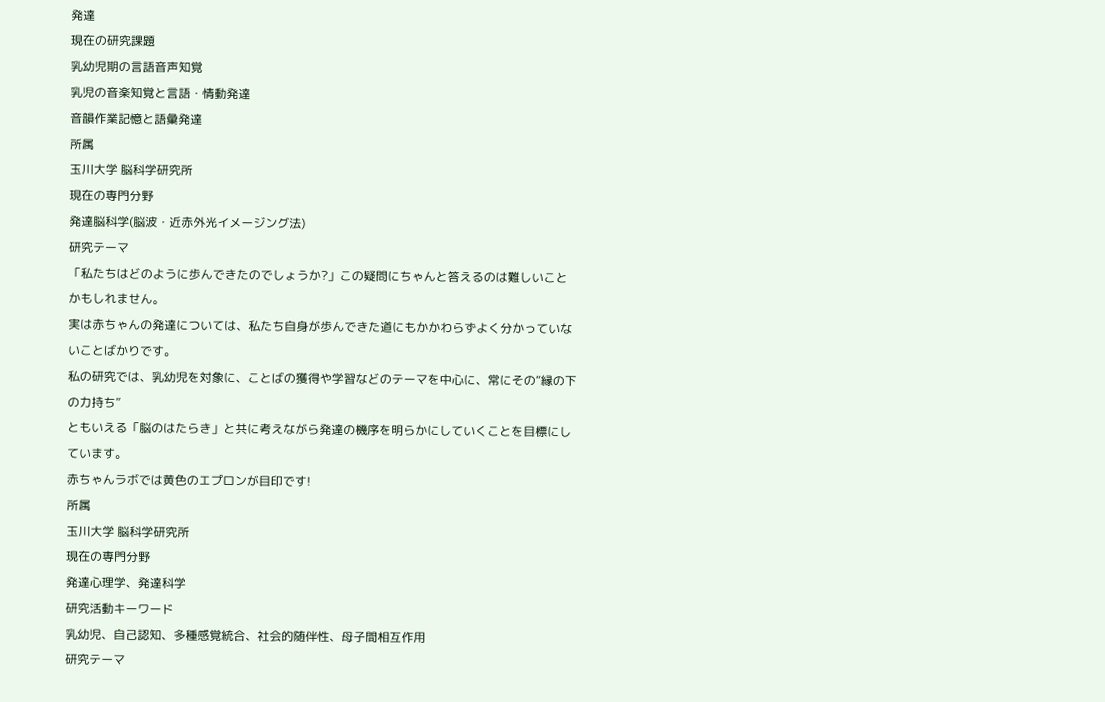発達
現在の研究課題
乳幼児期の言語音声知覚
乳児の音楽知覚と言語・情動発達
音韻作業記憶と語彙発達
所属
玉川大学 脳科学研究所
現在の専門分野
発達脳科学(脳波・近赤外光イメージング法)
研究テーマ
「私たちはどのように歩んできたのでしょうか?」この疑問にちゃんと答えるのは難しいことかもしれません。
実は赤ちゃんの発達については、私たち自身が歩んできた道にもかかわらずよく分かっていないことばかりです。
私の研究では、乳幼児を対象に、ことばの獲得や学習などのテーマを中心に、常にその“縁の下の力持ち”
ともいえる「脳のはたらき」と共に考えながら発達の機序を明らかにしていくことを目標にしています。
赤ちゃんラボでは黄色のエプロンが目印です!
所属
玉川大学 脳科学研究所
現在の専門分野
発達心理学、発達科学
研究活動キーワード
乳幼児、自己認知、多種感覚統合、社会的随伴性、母子間相互作用
研究テーマ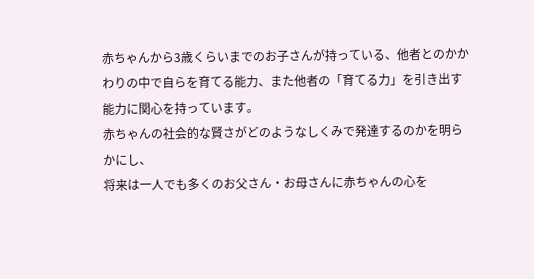赤ちゃんから3歳くらいまでのお子さんが持っている、他者とのかかわりの中で自らを育てる能力、また他者の「育てる力」を引き出す能力に関心を持っています。
赤ちゃんの社会的な賢さがどのようなしくみで発達するのかを明らかにし、
将来は一人でも多くのお父さん・お母さんに赤ちゃんの心を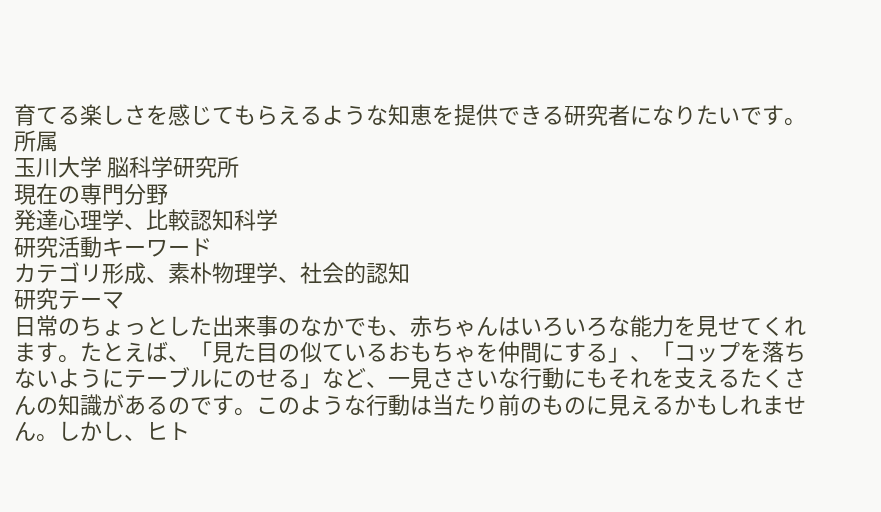育てる楽しさを感じてもらえるような知恵を提供できる研究者になりたいです。
所属
玉川大学 脳科学研究所
現在の専門分野
発達心理学、比較認知科学
研究活動キーワード
カテゴリ形成、素朴物理学、社会的認知
研究テーマ
日常のちょっとした出来事のなかでも、赤ちゃんはいろいろな能力を見せてくれます。たとえば、「見た目の似ているおもちゃを仲間にする」、「コップを落ちないようにテーブルにのせる」など、一見ささいな行動にもそれを支えるたくさんの知識があるのです。このような行動は当たり前のものに見えるかもしれません。しかし、ヒト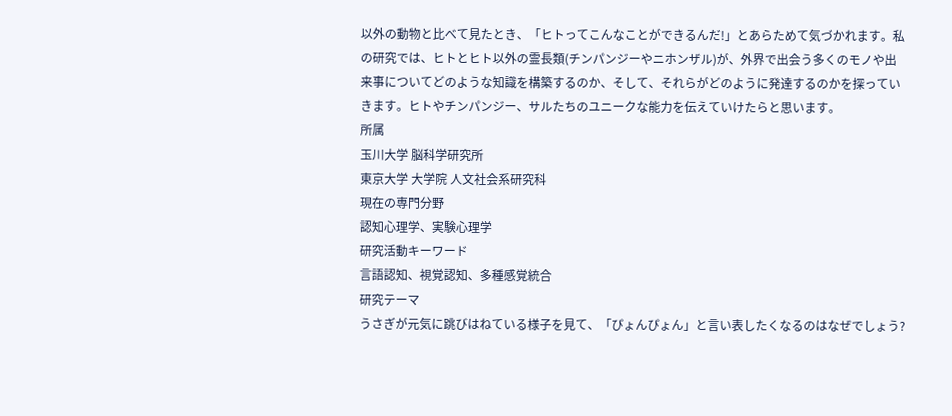以外の動物と比べて見たとき、「ヒトってこんなことができるんだ!」とあらためて気づかれます。私の研究では、ヒトとヒト以外の霊長類(チンパンジーやニホンザル)が、外界で出会う多くのモノや出来事についてどのような知識を構築するのか、そして、それらがどのように発達するのかを探っていきます。ヒトやチンパンジー、サルたちのユニークな能力を伝えていけたらと思います。
所属
玉川大学 脳科学研究所
東京大学 大学院 人文社会系研究科
現在の専門分野
認知心理学、実験心理学
研究活動キーワード
言語認知、視覚認知、多種感覚統合
研究テーマ
うさぎが元気に跳びはねている様子を見て、「ぴょんぴょん」と言い表したくなるのはなぜでしょう?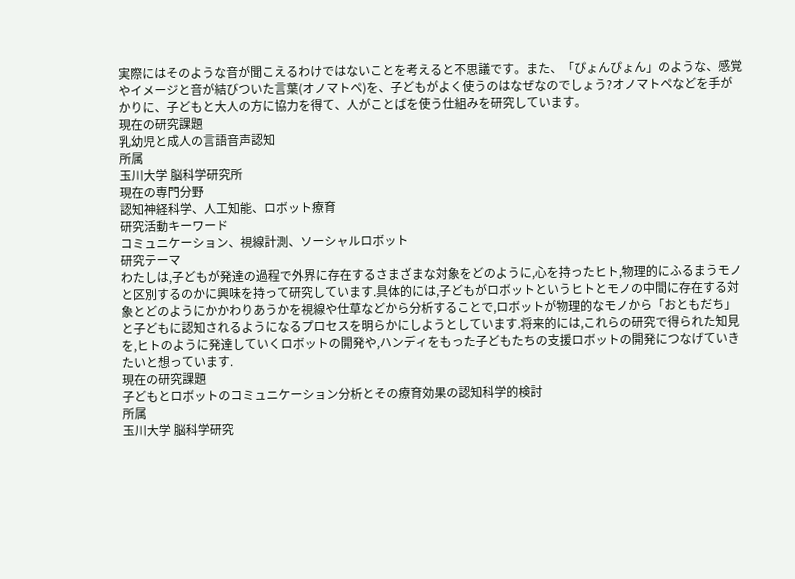実際にはそのような音が聞こえるわけではないことを考えると不思議です。また、「ぴょんぴょん」のような、感覚やイメージと音が結びついた言葉(オノマトペ)を、子どもがよく使うのはなぜなのでしょう?オノマトペなどを手がかりに、子どもと大人の方に協力を得て、人がことばを使う仕組みを研究しています。
現在の研究課題
乳幼児と成人の言語音声認知
所属
玉川大学 脳科学研究所
現在の専門分野
認知神経科学、人工知能、ロボット療育
研究活動キーワード
コミュニケーション、視線計測、ソーシャルロボット
研究テーマ
わたしは,子どもが発達の過程で外界に存在するさまざまな対象をどのように,心を持ったヒト,物理的にふるまうモノと区別するのかに興味を持って研究しています.具体的には,子どもがロボットというヒトとモノの中間に存在する対象とどのようにかかわりあうかを視線や仕草などから分析することで,ロボットが物理的なモノから「おともだち」と子どもに認知されるようになるプロセスを明らかにしようとしています.将来的には,これらの研究で得られた知見を,ヒトのように発達していくロボットの開発や,ハンディをもった子どもたちの支援ロボットの開発につなげていきたいと想っています.
現在の研究課題
子どもとロボットのコミュニケーション分析とその療育効果の認知科学的検討
所属
玉川大学 脳科学研究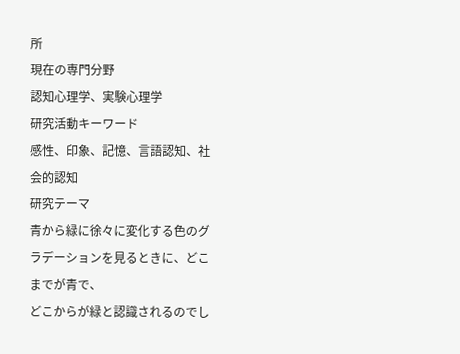所
現在の専門分野
認知心理学、実験心理学
研究活動キーワード
感性、印象、記憶、言語認知、社会的認知
研究テーマ
青から緑に徐々に変化する色のグラデーションを見るときに、どこまでが青で、
どこからが緑と認識されるのでし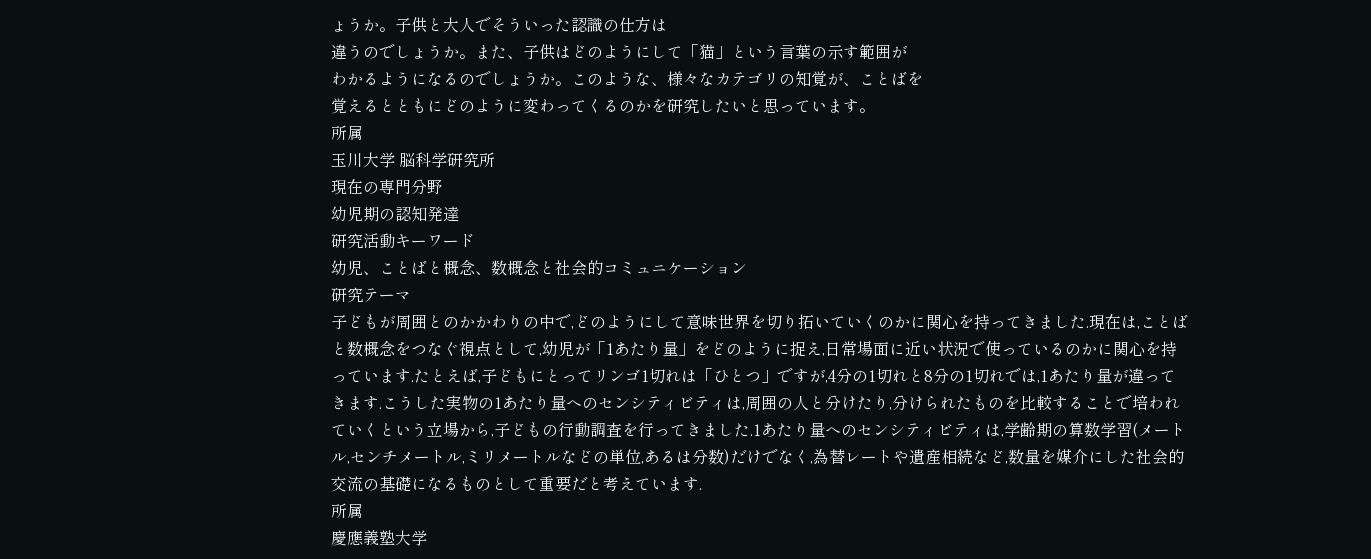ょうか。子供と大人でそういった認識の仕方は
違うのでしょうか。また、子供はどのようにして「猫」という言葉の示す範囲が
わかるようになるのでしょうか。このような、様々なカテゴリの知覚が、ことばを
覚えるとともにどのように変わってくるのかを研究したいと思っています。
所属
玉川大学 脳科学研究所
現在の専門分野
幼児期の認知発達
研究活動キーワード
幼児、ことばと概念、数概念と社会的コミュニケーション
研究テーマ
子どもが周囲とのかかわりの中で,どのようにして意味世界を切り拓いていくのかに関心を持ってきました.現在は,ことばと数概念をつなぐ視点として,幼児が「1あたり量」をどのように捉え,日常場面に近い状況で使っているのかに関心を持っています.たとえば,子どもにとってリンゴ1切れは「ひとつ」ですが,4分の1切れと8分の1切れでは,1あたり量が違ってきます.こうした実物の1あたり量へのセンシティビティは,周囲の人と分けたり,分けられたものを比較することで培われていくという立場から,子どもの行動調査を行ってきました.1あたり量へのセンシティビティは,学齢期の算数学習(メートル,センチメートル,ミリメートルなどの単位,あるは分数)だけでなく,為替レートや遺産相続など,数量を媒介にした社会的交流の基礎になるものとして重要だと考えています.
所属
慶應義塾大学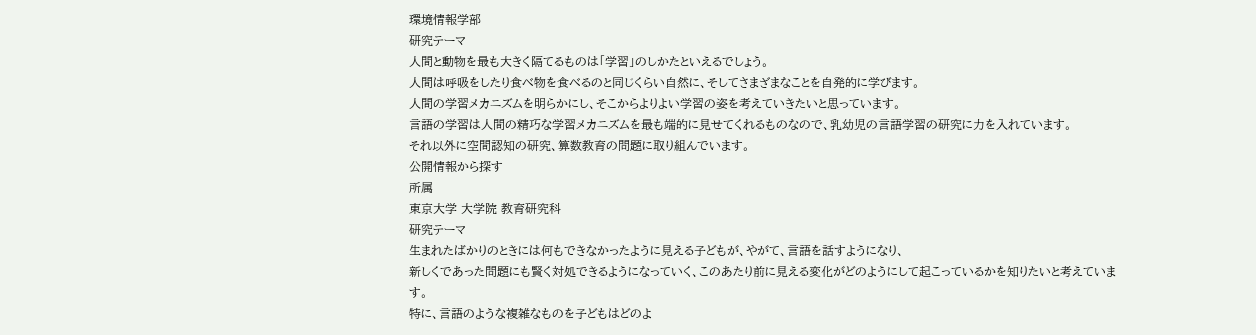環境情報学部
研究テーマ
人間と動物を最も大きく隔てるものは「学習」のしかたといえるでしょう。
人間は呼吸をしたり食べ物を食べるのと同じくらい自然に、そしてさまざまなことを自発的に学びます。
人間の学習メカニズムを明らかにし、そこからよりよい学習の姿を考えていきたいと思っています。
言語の学習は人間の精巧な学習メカニズムを最も端的に見せてくれるものなので、乳幼児の言語学習の研究に力を入れています。
それ以外に空間認知の研究、算数教育の問題に取り組んでいます。
公開情報から探す
所属
東京大学 大学院 教育研究科
研究テーマ
生まれたばかりのときには何もできなかったように見える子どもが、やがて、言語を話すようになり、
新しくであった問題にも賢く対処できるようになっていく、このあたり前に見える変化がどのようにして起こっているかを知りたいと考えています。
特に、言語のような複雑なものを子どもはどのよ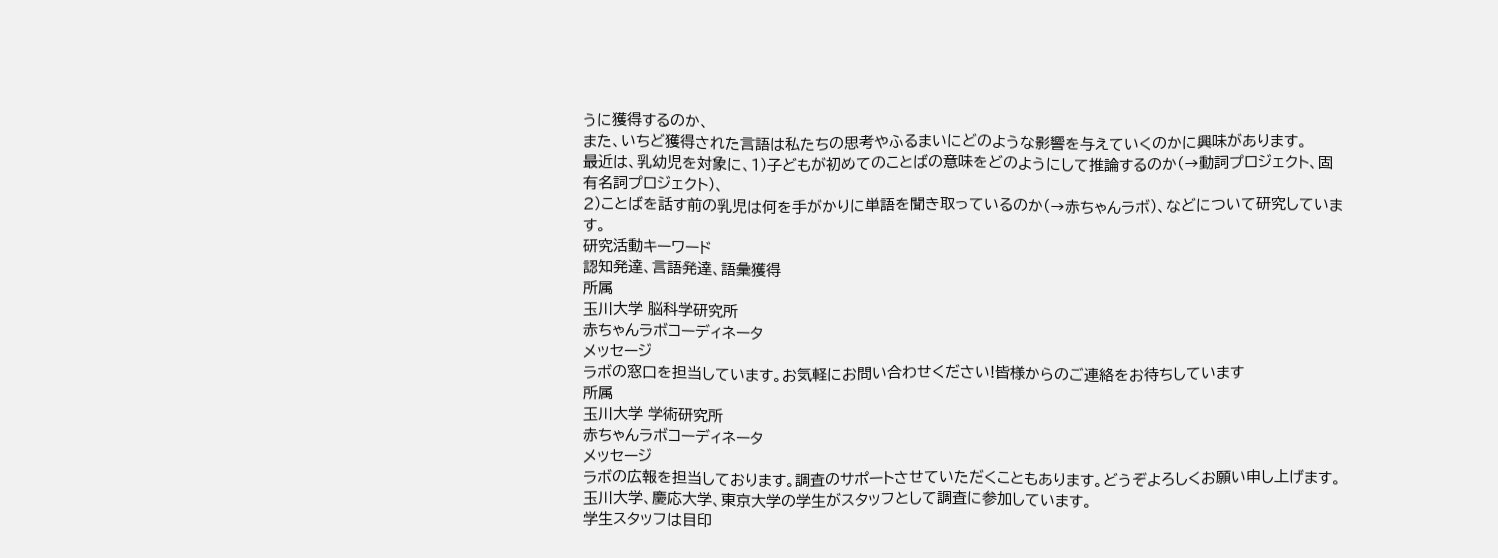うに獲得するのか、
また、いちど獲得された言語は私たちの思考やふるまいにどのような影響を与えていくのかに興味があります。
最近は、乳幼児を対象に、1)子どもが初めてのことばの意味をどのようにして推論するのか(→動詞プロジェクト、固有名詞プロジェクト)、
2)ことばを話す前の乳児は何を手がかりに単語を聞き取っているのか(→赤ちゃんラボ)、などについて研究しています。
研究活動キーワード
認知発達、言語発達、語彙獲得
所属
玉川大学 脳科学研究所
赤ちゃんラボコーディネータ
メッセージ
ラボの窓口を担当しています。お気軽にお問い合わせください!皆様からのご連絡をお待ちしています
所属
玉川大学 学術研究所
赤ちゃんラボコーディネータ
メッセージ
ラボの広報を担当しております。調査のサポートさせていただくこともあります。どうぞよろしくお願い申し上げます。
玉川大学、慶応大学、東京大学の学生がスタッフとして調査に参加しています。
学生スタッフは目印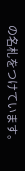の名札をつけています。